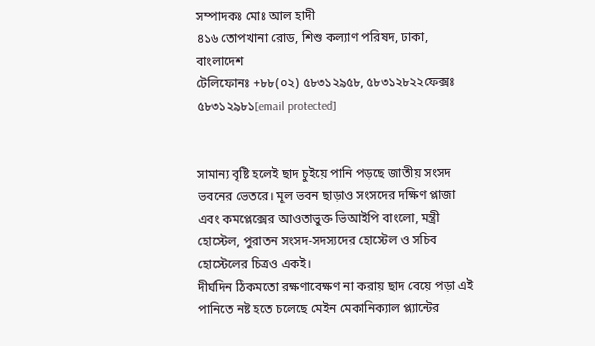সম্পাদকঃ মোঃ আল হাদী
৪১৬ তোপখানা রোড, শিশু কল্যাণ পরিষদ, ঢাকা, বাংলাদেশ
টেলিফোনঃ +৮৮(০২) ৫৮৩১২৯৫৮, ৫৮৩১২৮২২ফেক্সঃ ৫৮৩১২৯৮১[email protected]


সামান্য বৃষ্টি হলেই ছাদ চুইয়ে পানি পড়ছে জাতীয় সংসদ ভবনের ভেতরে। মূল ভবন ছাড়াও সংসদের দক্ষিণ প্লাজা এবং কমপ্লেক্সের আওতাভুক্ত ভিআইপি বাংলো, মন্ত্রী হোস্টেল, পুরাতন সংসদ-সদস্যদের হোস্টেল ও সচিব হোস্টেলের চিত্রও একই।
দীর্ঘদিন ঠিকমতো রক্ষণাবেক্ষণ না করায় ছাদ বেয়ে পড়া এই পানিতে নষ্ট হতে চলেছে মেইন মেকানিক্যাল প্ল্যান্টের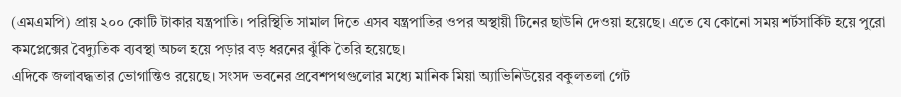(এমএমপি) প্রায় ২০০ কোটি টাকার যন্ত্রপাতি। পরিস্থিতি সামাল দিতে এসব যন্ত্রপাতির ওপর অস্থায়ী টিনের ছাউনি দেওয়া হয়েছে। এতে যে কোনো সময় শর্টসার্কিট হয়ে পুরো কমপ্লেক্সের বৈদ্যুতিক ব্যবস্থা অচল হয়ে পড়ার বড় ধরনের ঝুঁকি তৈরি হয়েছে।
এদিকে জলাবদ্ধতার ভোগান্তিও রয়েছে। সংসদ ভবনের প্রবেশপথগুলোর মধ্যে মানিক মিয়া অ্যাভিনিউয়ের বকুলতলা গেট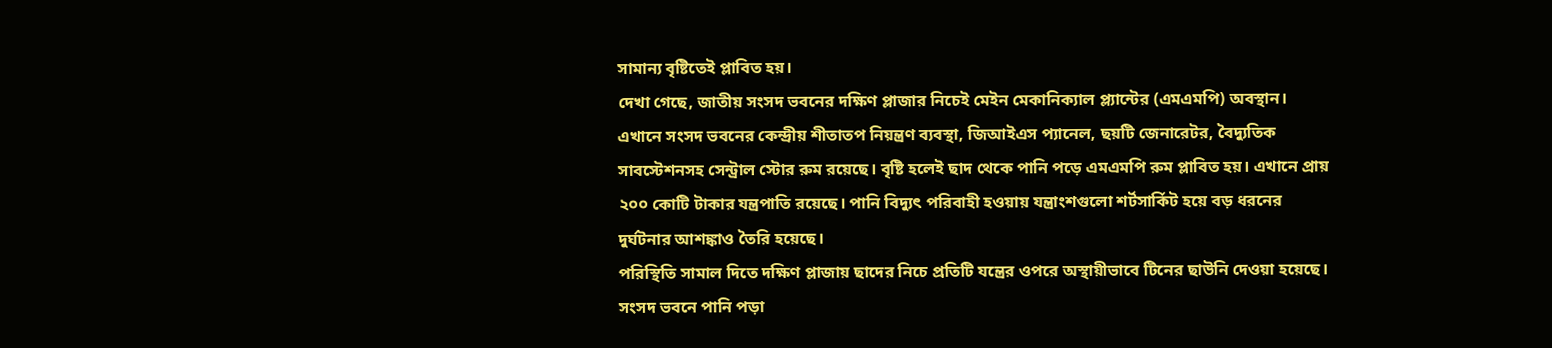সামান্য বৃষ্টিতেই প্লাবিত হয়।
দেখা গেছে, জাতীয় সংসদ ভবনের দক্ষিণ প্লাজার নিচেই মেইন মেকানিক্যাল প্ল্যান্টের (এমএমপি) অবস্থান। এখানে সংসদ ভবনের কেন্দ্রীয় শীতাতপ নিয়ন্ত্রণ ব্যবস্থা, জিআইএস প্যানেল, ছয়টি জেনারেটর, বৈদ্যুতিক সাবস্টেশনসহ সেন্ট্রাল স্টোর রুম রয়েছে। বৃষ্টি হলেই ছাদ থেকে পানি পড়ে এমএমপি রুম প্লাবিত হয়। এখানে প্রায় ২০০ কোটি টাকার যন্ত্রপাতি রয়েছে। পানি বিদ্যুৎ পরিবাহী হওয়ায় যন্ত্রাংশগুলো শর্টসার্কিট হয়ে বড় ধরনের দুর্ঘটনার আশঙ্কাও তৈরি হয়েছে।
পরিস্থিতি সামাল দিতে দক্ষিণ প্লাজায় ছাদের নিচে প্রতিটি যন্ত্রের ওপরে অস্থায়ীভাবে টিনের ছাউনি দেওয়া হয়েছে। সংসদ ভবনে পানি পড়া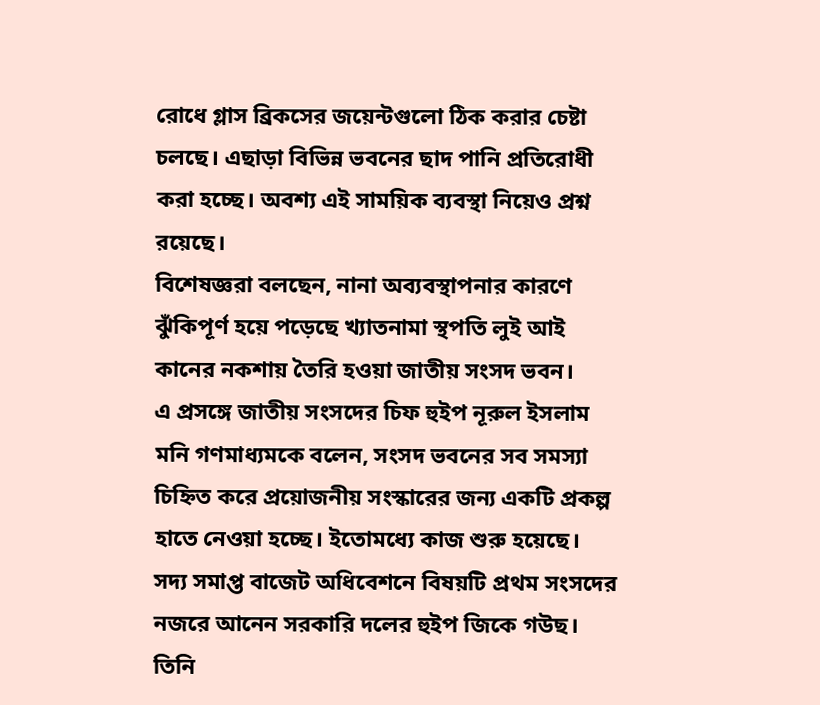রোধে গ্লাস ব্রিকসের জয়েন্টগুলো ঠিক করার চেষ্টা চলছে। এছাড়া বিভিন্ন ভবনের ছাদ পানি প্রতিরোধী করা হচ্ছে। অবশ্য এই সাময়িক ব্যবস্থা নিয়েও প্রশ্ন রয়েছে।
বিশেষজ্ঞরা বলছেন, নানা অব্যবস্থাপনার কারণে ঝুঁকিপূর্ণ হয়ে পড়েছে খ্যাতনামা স্থপতি লুই আই কানের নকশায় তৈরি হওয়া জাতীয় সংসদ ভবন।
এ প্রসঙ্গে জাতীয় সংসদের চিফ হুইপ নূরুল ইসলাম মনি গণমাধ্যমকে বলেন, সংসদ ভবনের সব সমস্যা চিহ্নিত করে প্রয়োজনীয় সংস্কারের জন্য একটি প্রকল্প হাতে নেওয়া হচ্ছে। ইতোমধ্যে কাজ শুরু হয়েছে।
সদ্য সমাপ্ত বাজেট অধিবেশনে বিষয়টি প্রথম সংসদের নজরে আনেন সরকারি দলের হুইপ জিকে গউছ। তিনি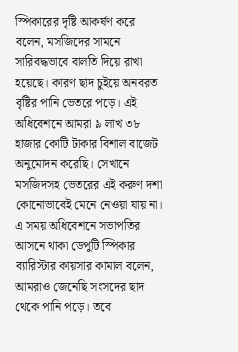স্পিকারের দৃষ্টি আকর্ষণ করে বলেন, মসজিদের সামনে সারিবদ্ধভাবে বালতি দিয়ে রাখা হয়েছে। কারণ ছাদ চুইয়ে অনবরত বৃষ্টির পানি ভেতরে পড়ে। এই অধিবেশনে আমরা ৯ লাখ ৩৮ হাজার কোটি টাকার বিশাল বাজেট অনুমোদন করেছি। সেখানে মসজিদসহ ভেতরের এই করুণ দশা কোনোভাবেই মেনে নেওয়া যায় না।
এ সময় অধিবেশনে সভাপতির আসনে থাকা ডেপুটি স্পিকার ব্যারিস্টার কায়সার কামাল বলেন, আমরাও জেনেছি সংসদের ছাদ থেকে পানি পড়ে। তবে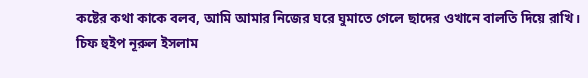কষ্টের কথা কাকে বলব, আমি আমার নিজের ঘরে ঘুমাতে গেলে ছাদের ওখানে বালতি দিয়ে রাখি।
চিফ হুইপ নূরুল ইসলাম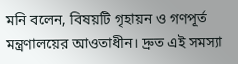মনি বলেন, বিষয়টি গৃহায়ন ও গণপূর্ত মন্ত্রণালয়ের আওতাধীন। দ্রুত এই সমস্যা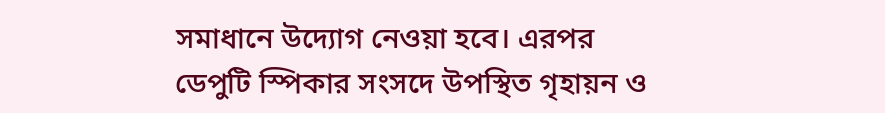সমাধানে উদ্যোগ নেওয়া হবে। এরপর ডেপুটি স্পিকার সংসদে উপস্থিত গৃহায়ন ও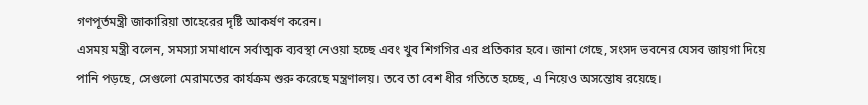গণপূর্তমন্ত্রী জাকারিয়া তাহেরের দৃষ্টি আকর্ষণ করেন।
এসময় মন্ত্রী বলেন, সমস্যা সমাধানে সর্বাত্মক ব্যবস্থা নেওয়া হচ্ছে এবং খুব শিগগির এর প্রতিকার হবে। জানা গেছে, সংসদ ভবনের যেসব জায়গা দিয়ে পানি পড়ছে, সেগুলো মেরামতের কার্যক্রম শুরু করেছে মন্ত্রণালয়। তবে তা বেশ ধীর গতিতে হচ্ছে, এ নিয়েও অসন্তোষ রয়েছে।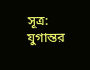সূত্র: যুগান্তর